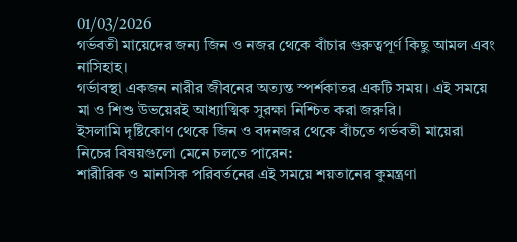01/03/2026
গর্ভবতী মায়েদের জন্য জিন ও নজর থেকে বাঁচার গুরুত্বপূর্ণ কিছু আমল এবং নাসিহাহ।
গর্ভাবস্থা একজন নারীর জীবনের অত্যন্ত স্পর্শকাতর একটি সময়। এই সময়ে মা ও শিশু উভয়েরই আধ্যাত্মিক সুরক্ষা নিশ্চিত করা জরুরি।
ইসলামি দৃষ্টিকোণ থেকে জিন ও বদনজর থেকে বাঁচতে গর্ভবতী মায়েরা নিচের বিষয়গুলো মেনে চলতে পারেন:
শারীরিক ও মানসিক পরিবর্তনের এই সময়ে শয়তানের কুমন্ত্রণা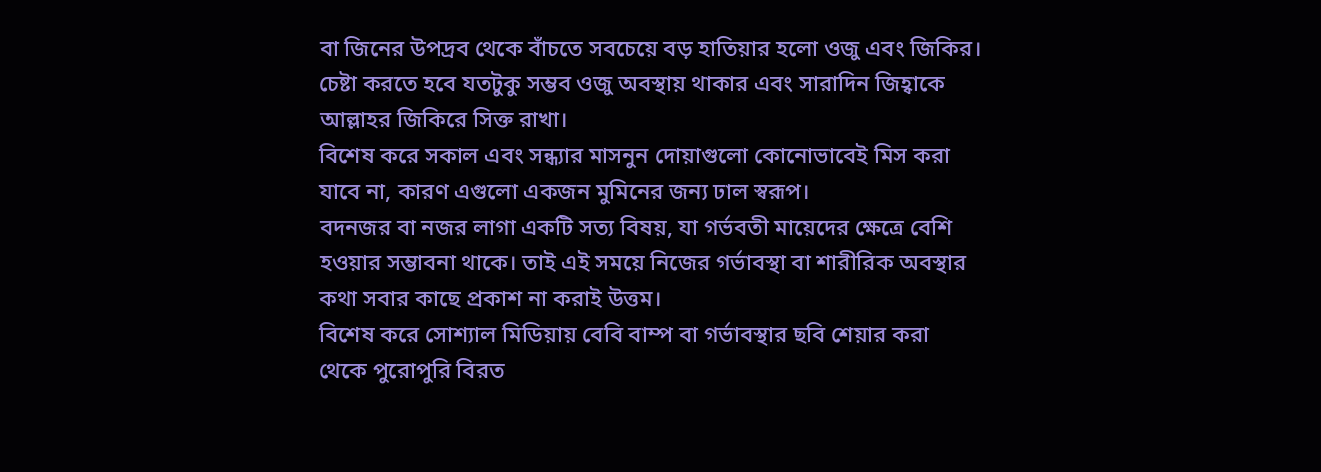বা জিনের উপদ্রব থেকে বাঁচতে সবচেয়ে বড় হাতিয়ার হলো ওজু এবং জিকির।
চেষ্টা করতে হবে যতটুকু সম্ভব ওজু অবস্থায় থাকার এবং সারাদিন জিহ্বাকে আল্লাহর জিকিরে সিক্ত রাখা।
বিশেষ করে সকাল এবং সন্ধ্যার মাসনুন দোয়াগুলো কোনোভাবেই মিস করা যাবে না, কারণ এগুলো একজন মুমিনের জন্য ঢাল স্বরূপ।
বদনজর বা নজর লাগা একটি সত্য বিষয়, যা গর্ভবতী মায়েদের ক্ষেত্রে বেশি হওয়ার সম্ভাবনা থাকে। তাই এই সময়ে নিজের গর্ভাবস্থা বা শারীরিক অবস্থার কথা সবার কাছে প্রকাশ না করাই উত্তম।
বিশেষ করে সোশ্যাল মিডিয়ায় বেবি বাম্প বা গর্ভাবস্থার ছবি শেয়ার করা থেকে পুরোপুরি বিরত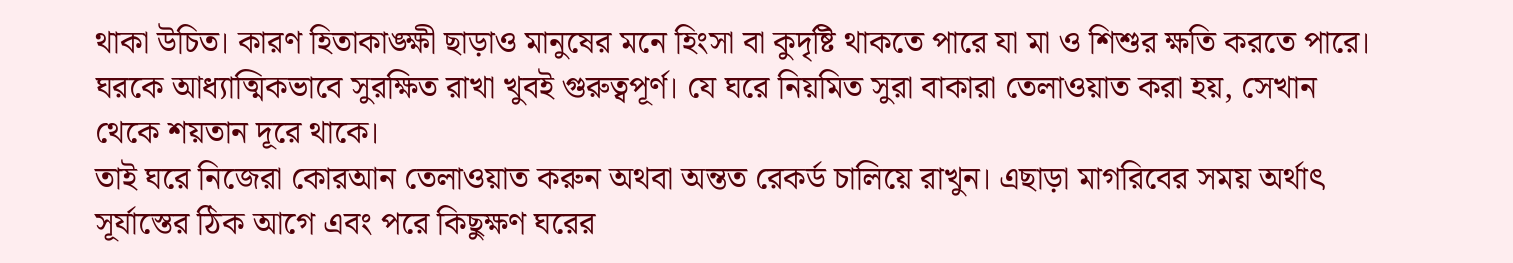থাকা উচিত। কারণ হিতাকাঙ্ক্ষী ছাড়াও মানুষের মনে হিংসা বা কুদৃষ্টি থাকতে পারে যা মা ও শিশুর ক্ষতি করতে পারে।
ঘরকে আধ্যাত্মিকভাবে সুরক্ষিত রাখা খুবই গুরুত্বপূর্ণ। যে ঘরে নিয়মিত সুরা বাকারা তেলাওয়াত করা হয়, সেখান থেকে শয়তান দূরে থাকে।
তাই ঘরে নিজেরা কোরআন তেলাওয়াত করুন অথবা অন্তত রেকর্ড চালিয়ে রাখুন। এছাড়া মাগরিবের সময় অর্থাৎ সূর্যাস্তের ঠিক আগে এবং পরে কিছুক্ষণ ঘরের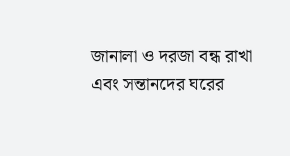জানালা ও দরজা বন্ধ রাখা এবং সন্তানদের ঘরের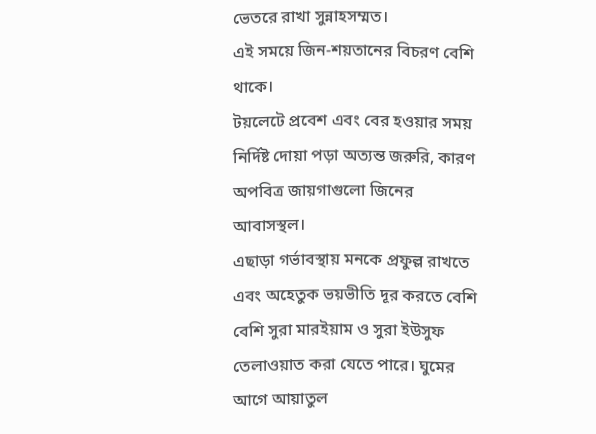ভেতরে রাখা সুন্নাহসম্মত।
এই সময়ে জিন-শয়তানের বিচরণ বেশি থাকে।
টয়লেটে প্রবেশ এবং বের হওয়ার সময় নির্দিষ্ট দোয়া পড়া অত্যন্ত জরুরি, কারণ অপবিত্র জায়গাগুলো জিনের আবাসস্থল।
এছাড়া গর্ভাবস্থায় মনকে প্রফুল্ল রাখতে এবং অহেতুক ভয়ভীতি দূর করতে বেশি বেশি সুরা মারইয়াম ও সুরা ইউসুফ তেলাওয়াত করা যেতে পারে। ঘুমের আগে আয়াতুল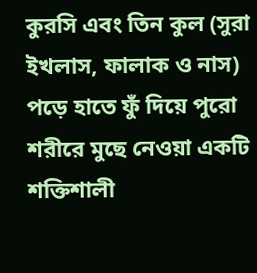কুরসি এবং তিন কুল (সুরা ইখলাস, ফালাক ও নাস) পড়ে হাতে ফুঁ দিয়ে পুরো শরীরে মুছে নেওয়া একটি শক্তিশালী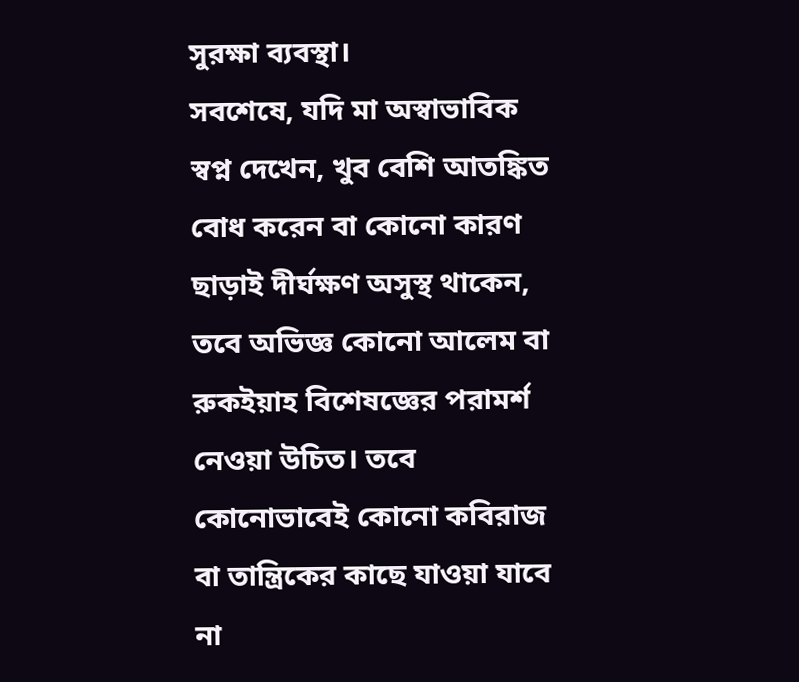সুরক্ষা ব্যবস্থা।
সবশেষে, যদি মা অস্বাভাবিক স্বপ্ন দেখেন, খুব বেশি আতঙ্কিত বোধ করেন বা কোনো কারণ ছাড়াই দীর্ঘক্ষণ অসুস্থ থাকেন, তবে অভিজ্ঞ কোনো আলেম বা রুকইয়াহ বিশেষজ্ঞের পরামর্শ নেওয়া উচিত। তবে কোনোভাবেই কোনো কবিরাজ বা তান্ত্রিকের কাছে যাওয়া যাবে না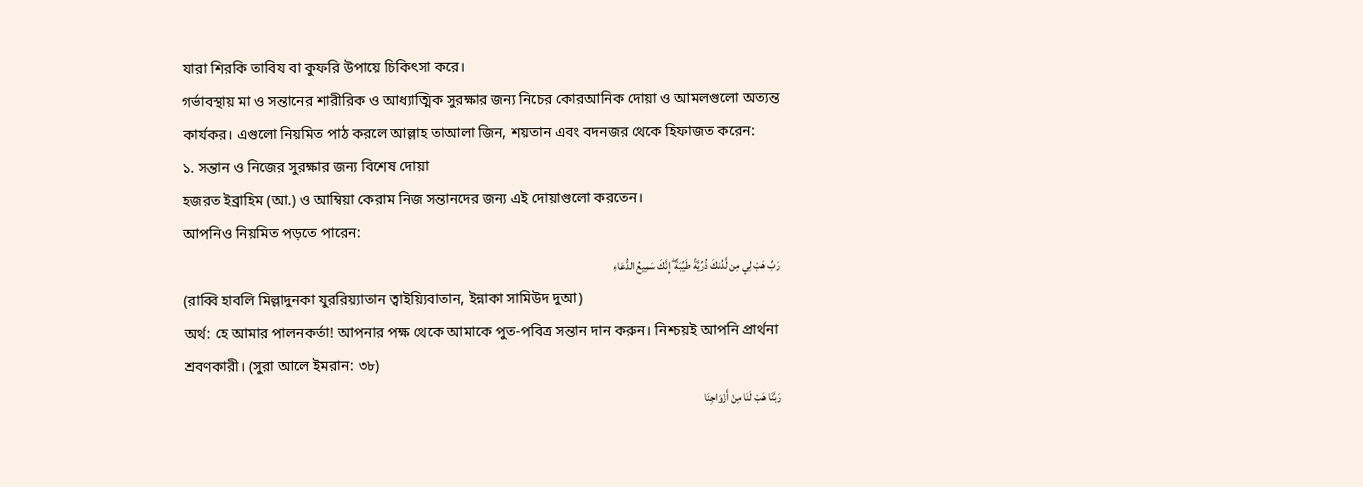যারা শিরকি তাবিয বা কুফরি উপায়ে চিকিৎসা করে।
গর্ভাবস্থায় মা ও সন্তানের শারীরিক ও আধ্যাত্মিক সুরক্ষার জন্য নিচের কোরআনিক দোয়া ও আমলগুলো অত্যন্ত কার্যকর। এগুলো নিয়মিত পাঠ করলে আল্লাহ তাআলা জিন, শয়তান এবং বদনজর থেকে হিফাজত করেন:
১. সন্তান ও নিজের সুরক্ষার জন্য বিশেষ দোয়া
হজরত ইব্রাহিম (আ.) ও আম্বিয়া কেরাম নিজ সন্তানদের জন্য এই দোয়াগুলো করতেন।
আপনিও নিয়মিত পড়তে পারেন:
رَبِّ هَبْ لِي مِن لَّدُنكَ ذُرِّيَّةً طَيِّبَةً ۖ إِنَّكَ سَمِيعُ الدُّعَاءِ
(রাব্বি হাবলি মিল্লাদুনকা যুররিয়্যাতান ত্বাইয়্যিবাতান, ইন্নাকা সামিউদ দুআ)
অর্থ: হে আমার পালনকর্তা! আপনার পক্ষ থেকে আমাকে পুত-পবিত্র সন্তান দান করুন। নিশ্চয়ই আপনি প্রার্থনা শ্রবণকারী। (সুরা আলে ইমরান: ৩৮)
رَبَّنَا هَبْ لَنَا مِنْ أَزْوَاجِنَا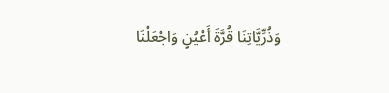وَذُرِّيَّاتِنَا قُرَّةَ أَعْيُنٍ وَاجْعَلْنَا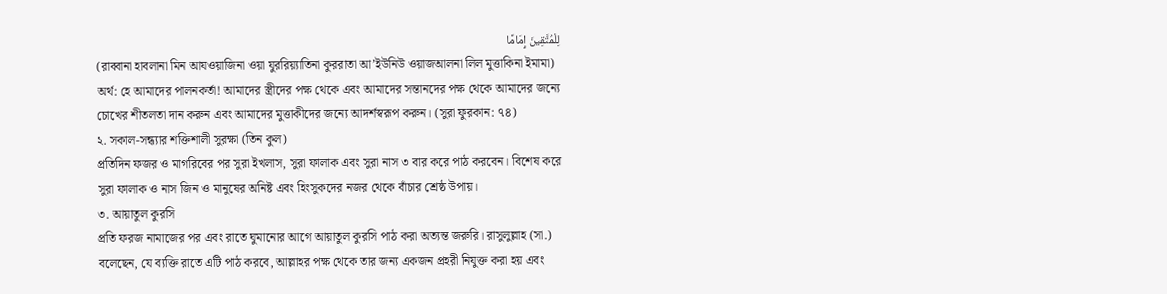لِلْمُتَّقِينَ إِمَامًا
(রাব্বানা হাবলানা মিন আযওয়াজিনা ওয়া যুররিয়্যাতিনা কুররাতা আ’ইউনিউ ওয়াজআলনা লিল মুত্তাকিনা ইমামা)
অর্থ: হে আমাদের পালনকর্তা! আমাদের স্ত্রীদের পক্ষ থেকে এবং আমাদের সন্তানদের পক্ষ থেকে আমাদের জন্যে চোখের শীতলতা দান করুন এবং আমাদের মুত্তাকীদের জন্যে আদর্শস্বরূপ করুন। (সুরা ফুরকান: ৭৪)
২. সকাল-সন্ধ্যার শক্তিশালী সুরক্ষা (তিন কুল)
প্রতিদিন ফজর ও মাগরিবের পর সুরা ইখলাস, সুরা ফালাক এবং সুরা নাস ৩ বার করে পাঠ করবেন। বিশেষ করে সুরা ফালাক ও নাস জিন ও মানুষের অনিষ্ট এবং হিংসুকদের নজর থেকে বাঁচার শ্রেষ্ঠ উপায়।
৩. আয়াতুল কুরসি
প্রতি ফরজ নামাজের পর এবং রাতে ঘুমানোর আগে আয়াতুল কুরসি পাঠ করা অত্যন্ত জরুরি। রাসুলুল্লাহ (সা.) বলেছেন, যে ব্যক্তি রাতে এটি পাঠ করবে, আল্লাহর পক্ষ থেকে তার জন্য একজন প্রহরী নিযুক্ত করা হয় এবং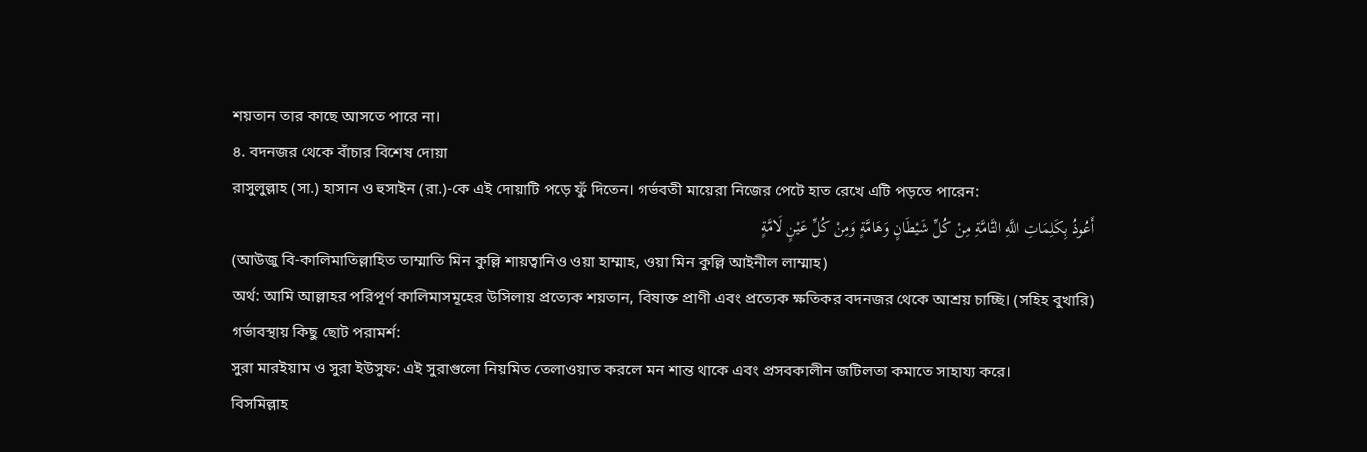শয়তান তার কাছে আসতে পারে না।
৪. বদনজর থেকে বাঁচার বিশেষ দোয়া
রাসুলুল্লাহ (সা.) হাসান ও হুসাইন (রা.)-কে এই দোয়াটি পড়ে ফুঁ দিতেন। গর্ভবতী মায়েরা নিজের পেটে হাত রেখে এটি পড়তে পারেন:
أَعُوذُ بِكَلِمَاتِ اللَّهِ التَّامَّةِ مِنْ كُلِّ شَيْطَانٍ وَهَامَّةٍ وَمِنْ كُلِّ عَيْنٍ لَامَّةٍ
(আউজু বি-কালিমাতিল্লাহিত তাম্মাতি মিন কুল্লি শায়ত্বানিও ওয়া হাম্মাহ, ওয়া মিন কুল্লি আইনীল লাম্মাহ)
অর্থ: আমি আল্লাহর পরিপূর্ণ কালিমাসমূহের উসিলায় প্রত্যেক শয়তান, বিষাক্ত প্রাণী এবং প্রত্যেক ক্ষতিকর বদনজর থেকে আশ্রয় চাচ্ছি। (সহিহ বুখারি)
গর্ভাবস্থায় কিছু ছোট পরামর্শ:
সুরা মারইয়াম ও সুরা ইউসুফ: এই সুরাগুলো নিয়মিত তেলাওয়াত করলে মন শান্ত থাকে এবং প্রসবকালীন জটিলতা কমাতে সাহায্য করে।
বিসমিল্লাহ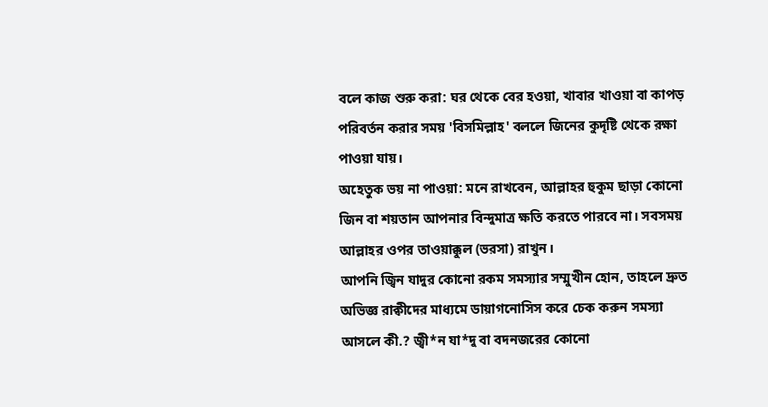বলে কাজ শুরু করা: ঘর থেকে বের হওয়া, খাবার খাওয়া বা কাপড় পরিবর্তন করার সময় 'বিসমিল্লাহ' বললে জিনের কুদৃষ্টি থেকে রক্ষা পাওয়া যায়।
অহেতুক ভয় না পাওয়া: মনে রাখবেন, আল্লাহর হুকুম ছাড়া কোনো জিন বা শয়তান আপনার বিন্দুমাত্র ক্ষতি করতে পারবে না। সবসময় আল্লাহর ওপর তাওয়াক্কুল (ভরসা) রাখুন।
আপনি জ্বিন যাদুর কোনো রকম সমস্যার সম্মুখীন হোন, তাহলে দ্রুত অভিজ্ঞ রাক্বীদের মাধ্যমে ডায়াগনোসিস করে চেক করুন সমস্যা আসলে কী.? জ্বী*ন যা*দু বা বদনজরের কোনো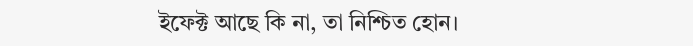ইফেক্ট আছে কি না, তা নিশ্চিত হোন।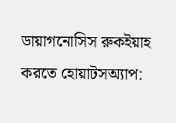ডায়াগনোসিস রুকইয়াহ করতে হোয়াটসঅ্যাপ: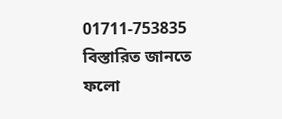01711-753835
বিস্তারিত জানতে ফলো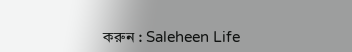করুন : Saleheen Life